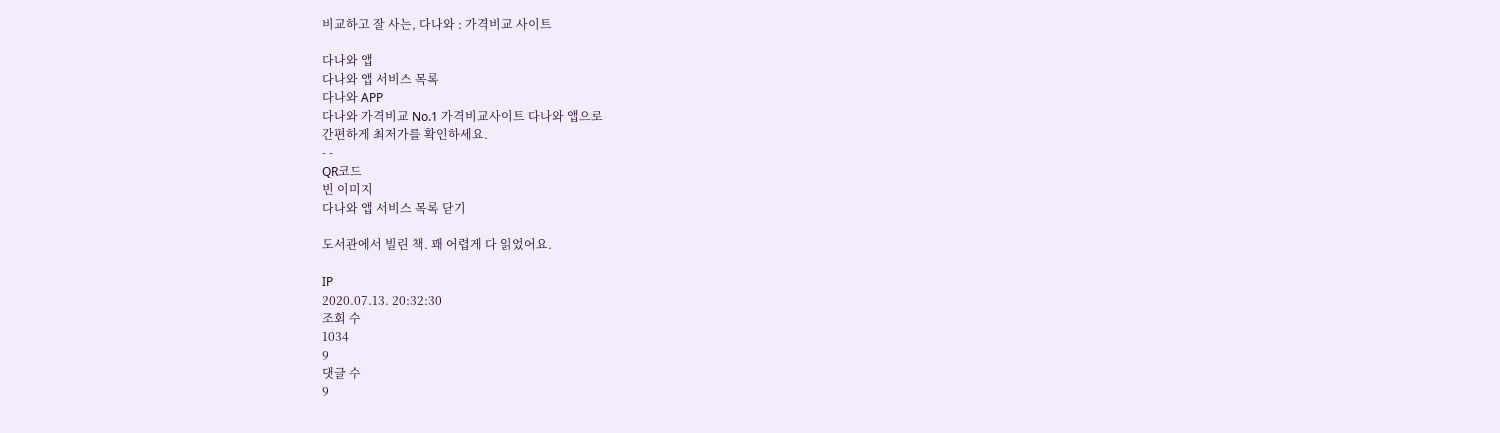비교하고 잘 사는, 다나와 : 가격비교 사이트

다나와 앱
다나와 앱 서비스 목록
다나와 APP
다나와 가격비교 No.1 가격비교사이트 다나와 앱으로
간편하게 최저가를 확인하세요.
- -
QR코드
빈 이미지
다나와 앱 서비스 목록 닫기

도서관에서 빌린 책. 꽤 어렵게 다 읽었어요.

IP
2020.07.13. 20:32:30
조회 수
1034
9
댓글 수
9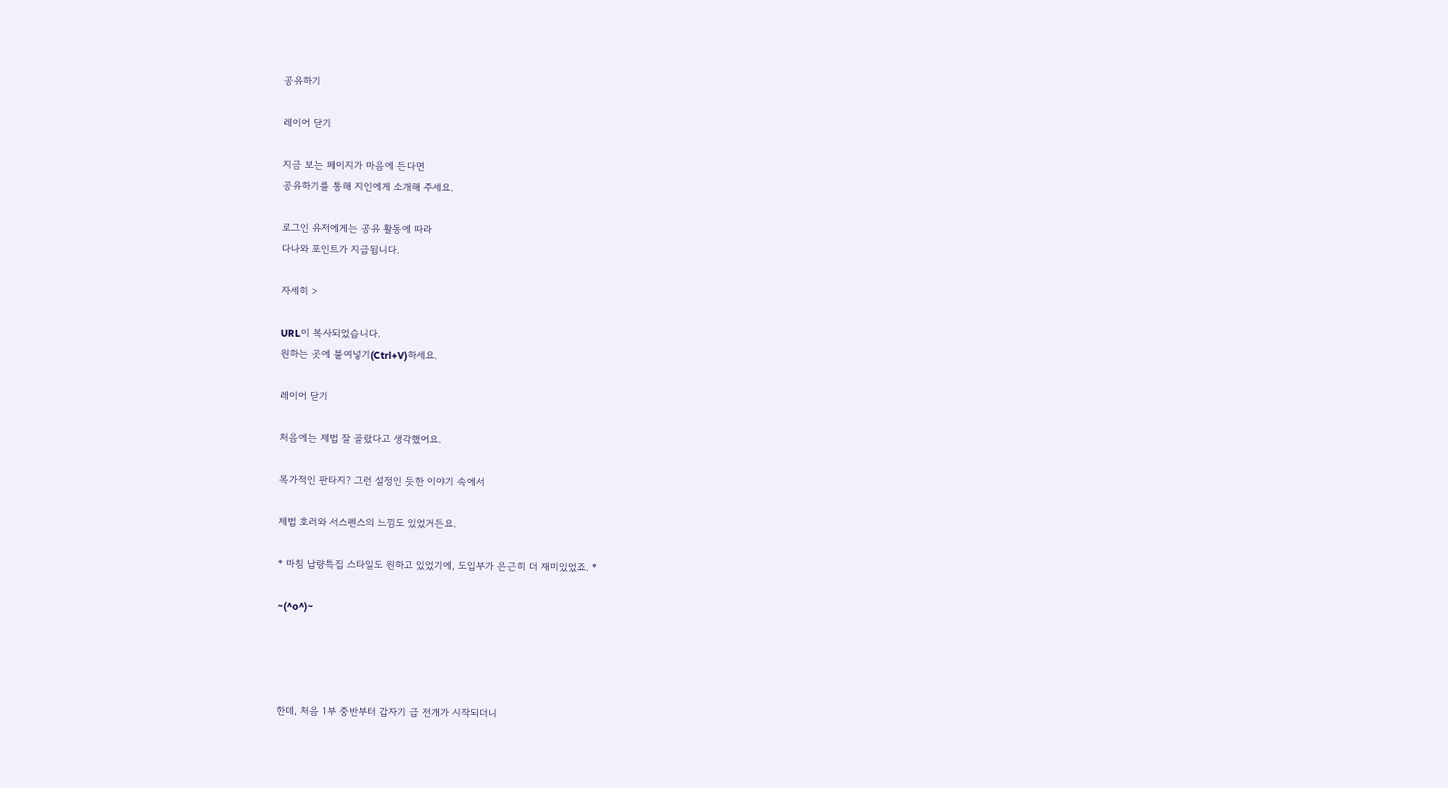공유하기

레이어 닫기

지금 보는 페이지가 마음에 든다면
공유하기를 통해 지인에게 소개해 주세요.

로그인 유저에게는 공유 활동에 따라
다나와 포인트가 지급됩니다.

자세히 >

URL이 복사되었습니다.
원하는 곳에 붙여넣기(Ctrl+V)하세요.

레이어 닫기

처음에는 제법 잘 골랐다고 생각했어요.

목가적인 판타지? 그런 설정인 듯한 이야기 속에서

제법 호러와 서스펜스의 느낌도 있었거든요.

* 마침 납량특집 스타일도 원하고 있었기에, 도입부가 은근히 더 재미있었죠. *

~(^o^)~




한데, 처음 1부 중반부터 갑자기 급 전개가 시작되더니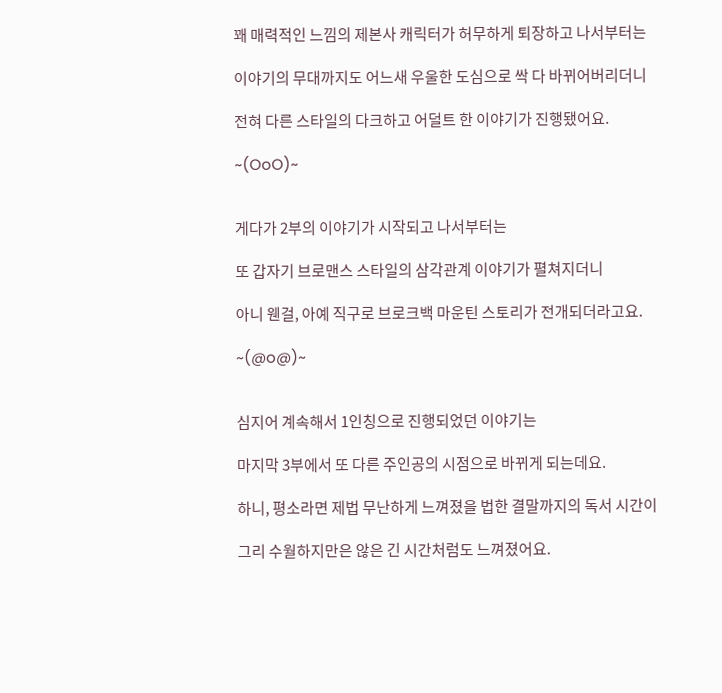꽤 매력적인 느낌의 제본사 캐릭터가 허무하게 퇴장하고 나서부터는

이야기의 무대까지도 어느새 우울한 도심으로 싹 다 바뀌어버리더니

전혀 다른 스타일의 다크하고 어덜트 한 이야기가 진행됐어요.

~(OoO)~


게다가 2부의 이야기가 시작되고 나서부터는

또 갑자기 브로맨스 스타일의 삼각관계 이야기가 펼쳐지더니

아니 웬걸, 아예 직구로 브로크백 마운틴 스토리가 전개되더라고요.

~(@o@)~


심지어 계속해서 1인칭으로 진행되었던 이야기는

마지막 3부에서 또 다른 주인공의 시점으로 바뀌게 되는데요.

하니, 평소라면 제법 무난하게 느껴졌을 법한 결말까지의 독서 시간이

그리 수월하지만은 않은 긴 시간처럼도 느껴졌어요.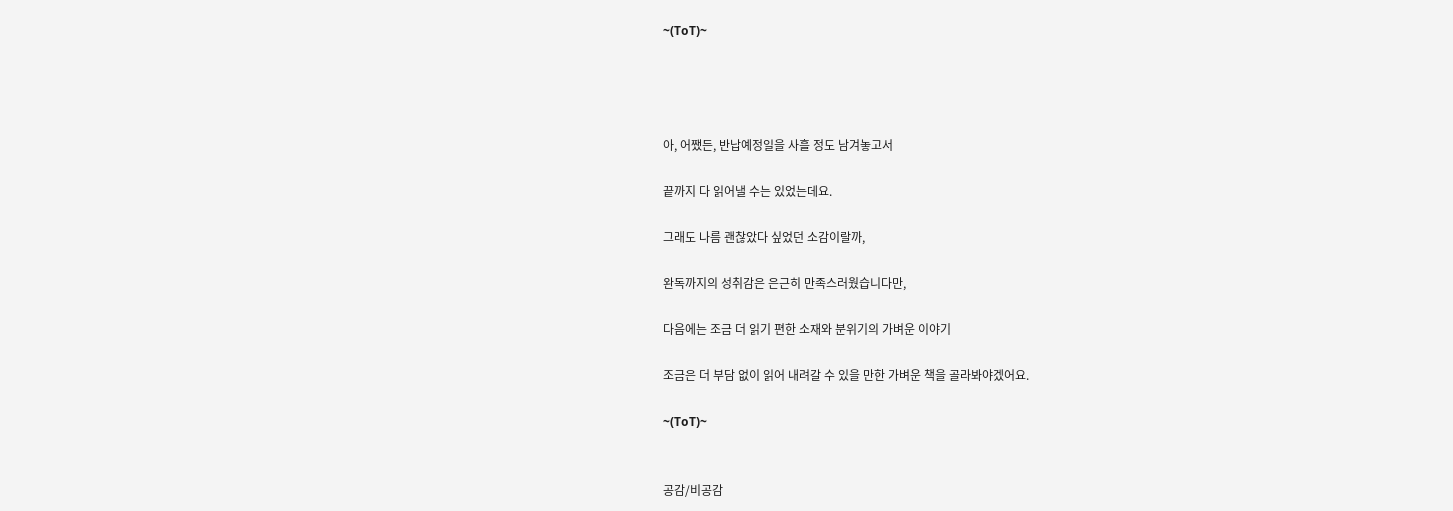~(ToT)~




아, 어쨌든, 반납예정일을 사흘 정도 남겨놓고서

끝까지 다 읽어낼 수는 있었는데요.

그래도 나름 괜찮았다 싶었던 소감이랄까,

완독까지의 성취감은 은근히 만족스러웠습니다만,

다음에는 조금 더 읽기 편한 소재와 분위기의 가벼운 이야기

조금은 더 부담 없이 읽어 내려갈 수 있을 만한 가벼운 책을 골라봐야겠어요.

~(ToT)~


공감/비공감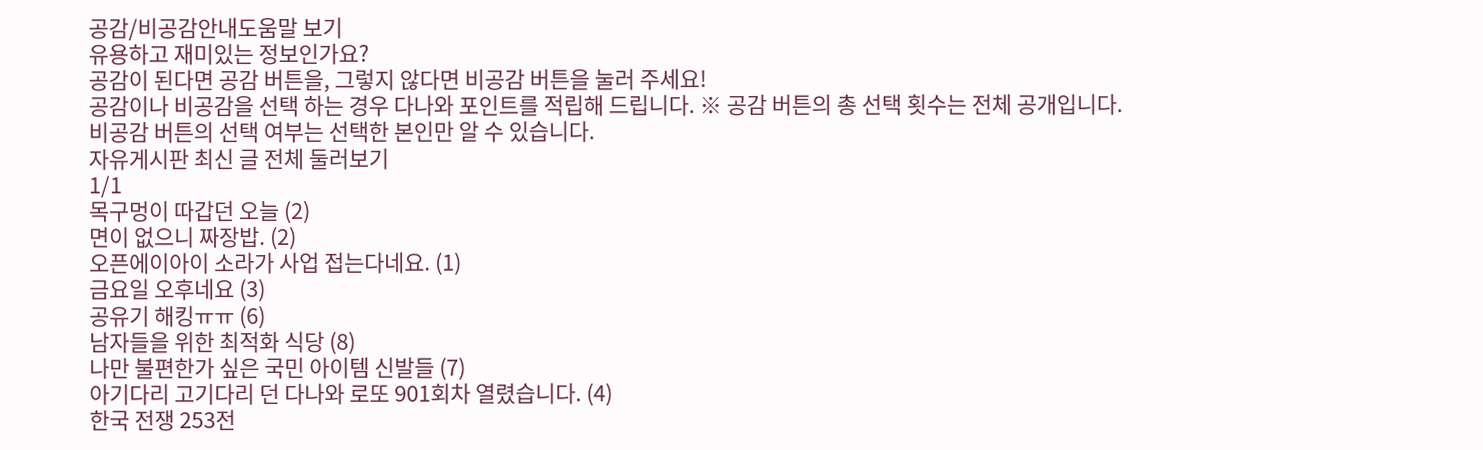공감/비공감안내도움말 보기
유용하고 재미있는 정보인가요?
공감이 된다면 공감 버튼을, 그렇지 않다면 비공감 버튼을 눌러 주세요!
공감이나 비공감을 선택 하는 경우 다나와 포인트를 적립해 드립니다. ※ 공감 버튼의 총 선택 횟수는 전체 공개입니다. 비공감 버튼의 선택 여부는 선택한 본인만 알 수 있습니다.
자유게시판 최신 글 전체 둘러보기
1/1
목구멍이 따갑던 오늘 (2)
면이 없으니 짜장밥. (2)
오픈에이아이 소라가 사업 접는다네요. (1)
금요일 오후네요 (3)
공유기 해킹ㅠㅠ (6)
남자들을 위한 최적화 식당 (8)
나만 불편한가 싶은 국민 아이템 신발들 (7)
아기다리 고기다리 던 다나와 로또 901회차 열렸습니다. (4)
한국 전쟁 253전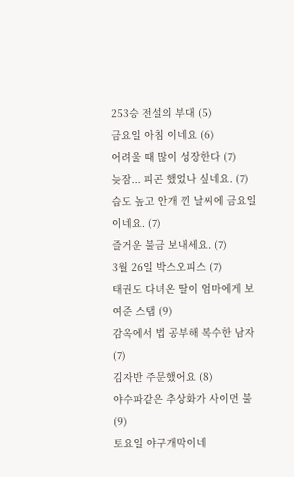253승 전설의 부대 (5)
금요일 아침 이네요 (6)
어려울 때 많이 성장한다 (7)
늦잠... 피곤 했었나 싶네요. (7)
습도 높고 안개 낀 날씨에 금요일이네요. (7)
즐거운 불금 보내세요. (7)
3월 26일 박스오피스 (7)
태권도 다녀온 딸이 엄마에게 보여준 스탭 (9)
감옥에서 법 공부해 복수한 남자 (7)
김자반 주문했어요 (8)
야수파같은 추상화가 사이먼 불 (9)
토요일 야구개막이네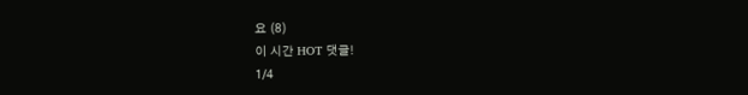요 (8)
이 시간 HOT 댓글!
1/4